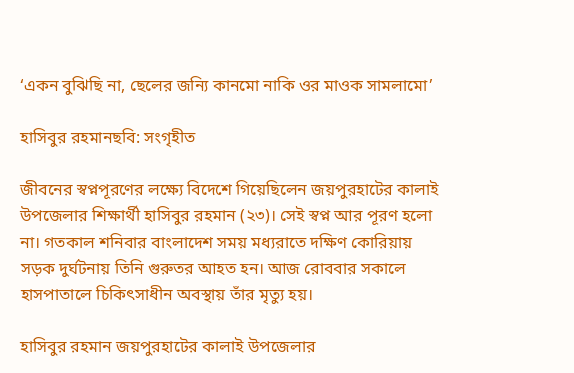‘একন বুঝিছি না, ছেলের জন্যি কানমো নাকি ওর মাওক সামলামো’

হাসিবুর রহমানছবি: সংগৃহীত

জীবনের স্বপ্নপূরণের লক্ষ্যে বিদেশে গিয়েছিলেন জয়পুরহাটের কালাই উপজেলার শিক্ষার্থী হাসিবুর রহমান (২৩)। সেই স্বপ্ন আর পূরণ হলো না। গতকাল শনিবার বাংলাদেশ সময় মধ্যরাতে দক্ষিণ কোরিয়ায় সড়ক দুর্ঘটনায় তিনি গুরুতর আহত হন। আজ রোববার সকালে হাসপাতালে চিকিৎসাধীন অবস্থায় তাঁর মৃত্যু হয়।

হাসিবুর রহমান জয়পুরহাটের কালাই উপজেলার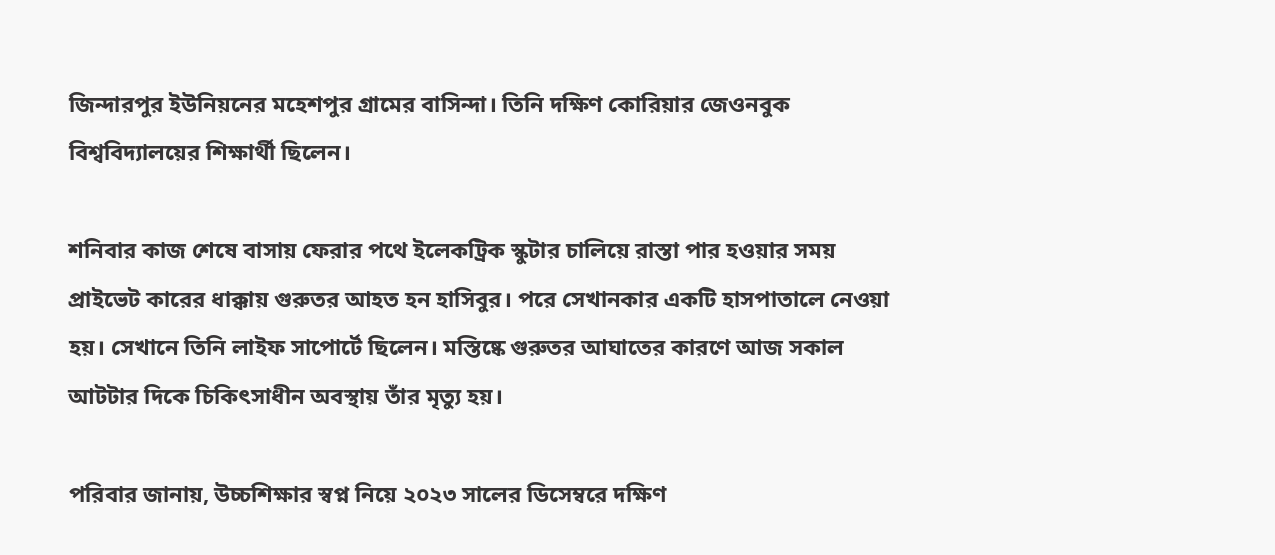জিন্দারপুর ইউনিয়নের মহেশপুর গ্রামের বাসিন্দা। তিনি দক্ষিণ কোরিয়ার জেওনবুক বিশ্ববিদ্যালয়ের শিক্ষার্থী ছিলেন।

শনিবার কাজ শেষে বাসায় ফেরার পথে ইলেকট্রিক স্কুটার চালিয়ে রাস্তা পার হওয়ার সময় প্রাইভেট কারের ধাক্কায় গুরুতর আহত হন হাসিবুর। পরে সেখানকার একটি হাসপাতালে নেওয়া হয়। সেখানে তিনি লাইফ সাপোর্টে ছিলেন। মস্তিষ্কে গুরুতর আঘাতের কারণে আজ সকাল আটটার দিকে চিকিৎসাধীন অবস্থায় তাঁর মৃত্যু হয়।

পরিবার জানায়, উচ্চশিক্ষার স্বপ্ন নিয়ে ২০২৩ সালের ডিসেম্বরে দক্ষিণ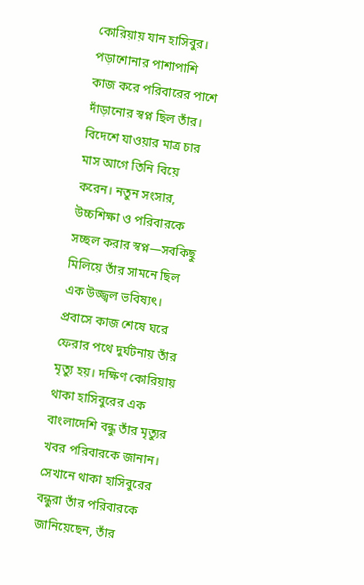কোরিয়ায় যান হাসিবুর। পড়াশোনার পাশাপাশি কাজ করে পরিবারের পাশে দাঁড়ানোর স্বপ্ন ছিল তাঁর। বিদেশে যাওয়ার মাত্র চার মাস আগে তিনি বিয়ে করেন। নতুন সংসার, উচ্চশিক্ষা ও পরিবারকে সচ্ছল করার স্বপ্ন—সবকিছু মিলিয়ে তাঁর সামনে ছিল এক উজ্জ্বল ভবিষ্যৎ। প্রবাসে কাজ শেষে ঘরে ফেরার পথে দুর্ঘটনায় তাঁর মৃত্যু হয়। দক্ষিণ কোরিয়ায় থাকা হাসিবুরের এক বাংলাদেশি বন্ধু তাঁর মৃত্যুর খবর পরিবারকে জানান। সেখানে থাকা হাসিবুরের বন্ধুরা তাঁর পরিবারকে জানিয়েছেন, তাঁর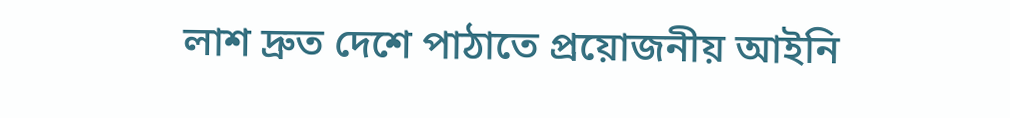লাশ দ্রুত দেশে পাঠাতে প্রয়োজনীয় আইনি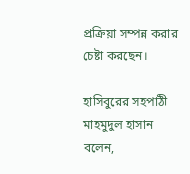প্রক্রিয়া সম্পন্ন করার চেষ্টা করছেন।

হাসিবুরের সহপাঠী মাহমুদুল হাসান বলেন,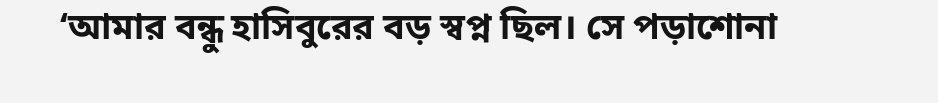‘আমার বন্ধু হাসিবুরের বড় স্বপ্ন ছিল। সে পড়াশোনা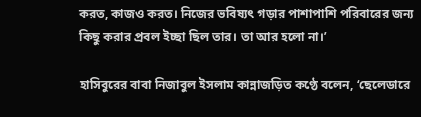করত, কাজও করত। নিজের ভবিষ্যৎ গড়ার পাশাপাশি পরিবারের জন্য কিছু করার প্রবল ইচ্ছা ছিল তার। তা আর হলো না।’

হাসিবুরের বাবা নিজাবুল ইসলাম কান্নাজড়িত কণ্ঠে বলেন, ‘ছেলেডারে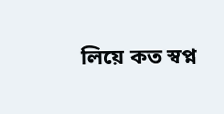লিয়ে কত স্বপ্ন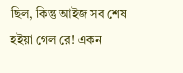ছিল, কিন্তু আইজ সব শেষ হইয়া গেল রে! একন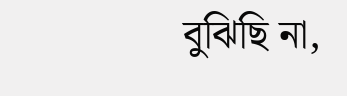বুঝিছি না,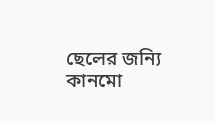ছেলের জন্যি কানমো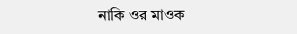নাকি ওর মাওক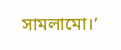সামলামো।’